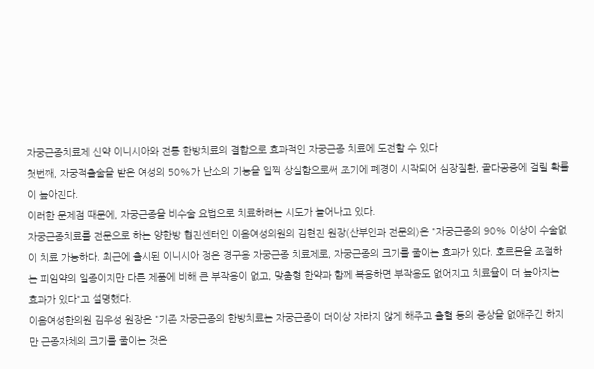자궁근종치료제 신약 이니시아와 전통 한방치료의 결합으로 효과적인 자궁근종 치료에 도전할 수 있다
첫번째, 자궁적출술을 받은 여성의 50%가 난소의 기능을 일찍 상실함으로써 조기에 폐경이 시작되어 심장질환, 골다공증에 걸릴 확률이 높아진다.
이러한 문제점 때문에, 자궁근종을 비수술 요법으로 치료하려는 시도가 늘어나고 있다.
자궁근종치료를 전문으로 하는 양한방 협진센터인 이음여성의원의 김현진 원장(산부인과 전문의)은 "자궁근종의 90% 이상이 수술없이 치료 가능하다. 최근에 출시된 이니시아 정은 경구용 자궁근종 치료제로, 자궁근종의 크기를 줄이는 효과가 있다. 호르몬을 조절하는 피임약의 일종이지만 다른 제품에 비해 큰 부작용이 없고, 맞춤형 한약과 함께 복용하면 부작용도 없어지고 치료율이 더 높아지는 효과가 있다"고 설명했다.
이음여성한의원 김우성 원장은 "기존 자궁근종의 한방치료는 자궁근종이 더이상 자라지 않게 해주고 출혈 등의 증상을 없애주긴 하지만 근종자체의 크기를 줄이는 것은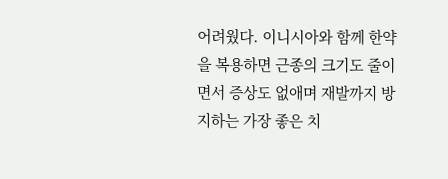어려웠다. 이니시아와 함께 한약을 복용하면 근종의 크기도 줄이면서 증상도 없애며 재발까지 방지하는 가장 좋은 치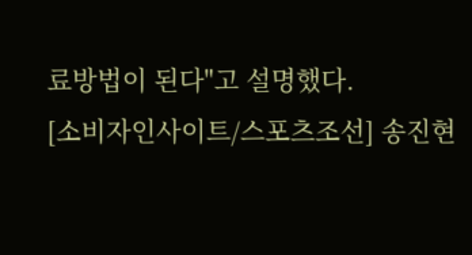료방법이 된다"고 설명했다.
[소비자인사이트/스포츠조선] 송진현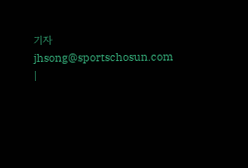기자 jhsong@sportschosun.com
|